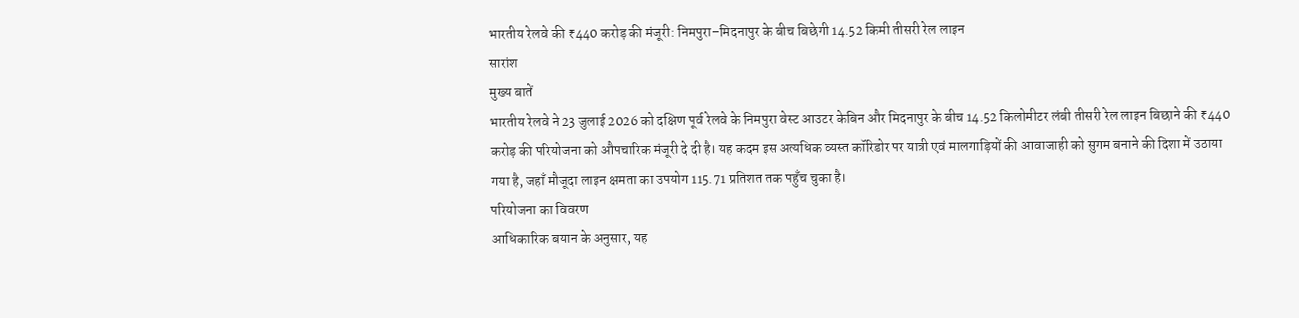भारतीय रेलवे की ₹440 करोड़ की मंजूरी: निमपुरा–मिदनापुर के बीच बिछेगी 14.52 किमी तीसरी रेल लाइन
सारांश
मुख्य बातें
भारतीय रेलवे ने 23 जुलाई 2026 को दक्षिण पूर्व रेलवे के निमपुरा वेस्ट आउटर केबिन और मिदनापुर के बीच 14.52 किलोमीटर लंबी तीसरी रेल लाइन बिछाने की ₹440 करोड़ की परियोजना को औपचारिक मंजूरी दे दी है। यह कदम इस अत्यधिक व्यस्त कॉरिडोर पर यात्री एवं मालगाड़ियों की आवाजाही को सुगम बनाने की दिशा में उठाया गया है, जहाँ मौजूदा लाइन क्षमता का उपयोग 115.71 प्रतिशत तक पहुँच चुका है।
परियोजना का विवरण
आधिकारिक बयान के अनुसार, यह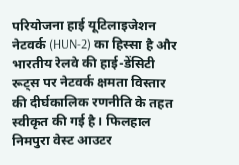परियोजना हाई यूटिलाइजेशन नेटवर्क (HUN-2) का हिस्सा है और भारतीय रेलवे की हाई-डेंसिटी रूट्स पर नेटवर्क क्षमता विस्तार की दीर्घकालिक रणनीति के तहत स्वीकृत की गई है। फिलहाल निमपुरा वेस्ट आउटर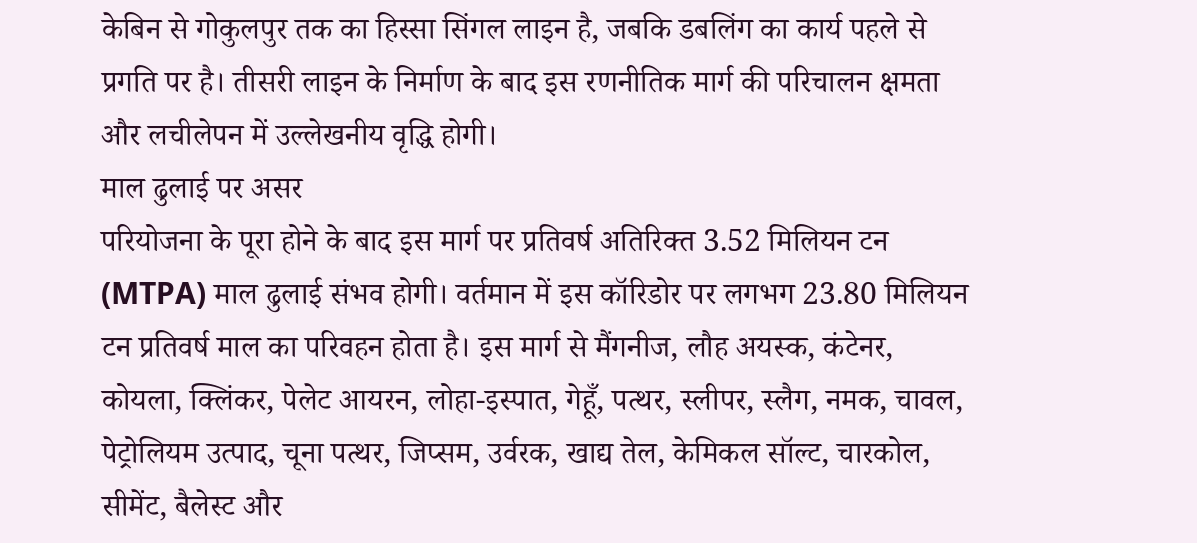केबिन से गोकुलपुर तक का हिस्सा सिंगल लाइन है, जबकि डबलिंग का कार्य पहले से प्रगति पर है। तीसरी लाइन के निर्माण के बाद इस रणनीतिक मार्ग की परिचालन क्षमता और लचीलेपन में उल्लेखनीय वृद्धि होगी।
माल ढुलाई पर असर
परियोजना के पूरा होने के बाद इस मार्ग पर प्रतिवर्ष अतिरिक्त 3.52 मिलियन टन (MTPA) माल ढुलाई संभव होगी। वर्तमान में इस कॉरिडोर पर लगभग 23.80 मिलियन टन प्रतिवर्ष माल का परिवहन होता है। इस मार्ग से मैंगनीज, लौह अयस्क, कंटेनर, कोयला, क्लिंकर, पेलेट आयरन, लोहा-इस्पात, गेहूँ, पत्थर, स्लीपर, स्लैग, नमक, चावल, पेट्रोलियम उत्पाद, चूना पत्थर, जिप्सम, उर्वरक, खाद्य तेल, केमिकल सॉल्ट, चारकोल, सीमेंट, बैलेस्ट और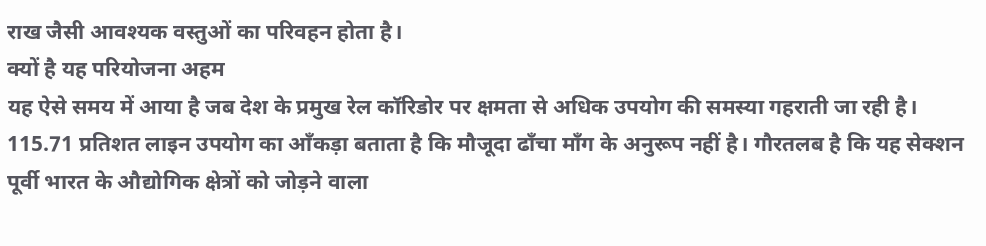राख जैसी आवश्यक वस्तुओं का परिवहन होता है।
क्यों है यह परियोजना अहम
यह ऐसे समय में आया है जब देश के प्रमुख रेल कॉरिडोर पर क्षमता से अधिक उपयोग की समस्या गहराती जा रही है। 115.71 प्रतिशत लाइन उपयोग का आँकड़ा बताता है कि मौजूदा ढाँचा माँग के अनुरूप नहीं है। गौरतलब है कि यह सेक्शन पूर्वी भारत के औद्योगिक क्षेत्रों को जोड़ने वाला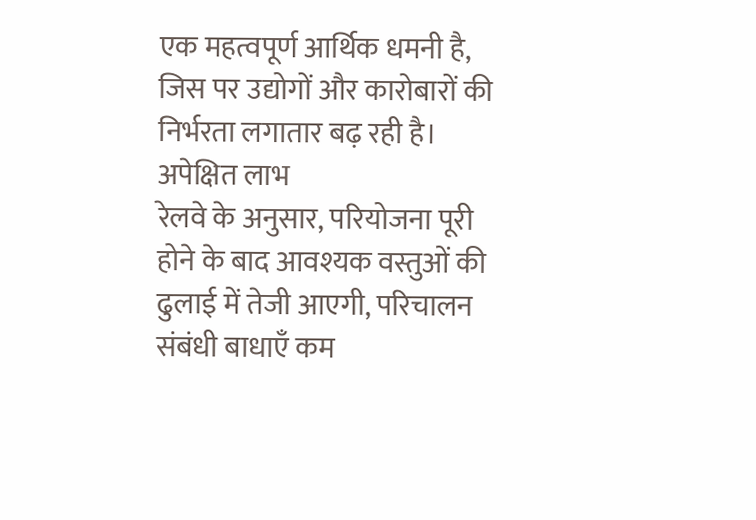एक महत्वपूर्ण आर्थिक धमनी है, जिस पर उद्योगों और कारोबारों की निर्भरता लगातार बढ़ रही है।
अपेक्षित लाभ
रेलवे के अनुसार, परियोजना पूरी होने के बाद आवश्यक वस्तुओं की ढुलाई में तेजी आएगी, परिचालन संबंधी बाधाएँ कम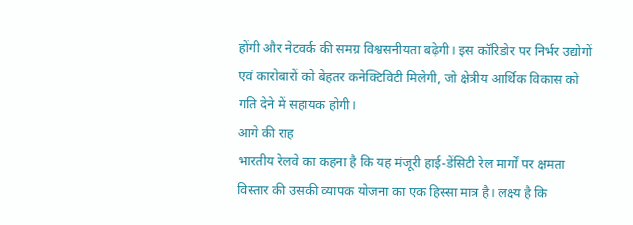होंगी और नेटवर्क की समग्र विश्वसनीयता बढ़ेगी। इस कॉरिडोर पर निर्भर उद्योगों एवं कारोबारों को बेहतर कनेक्टिविटी मिलेगी, जो क्षेत्रीय आर्थिक विकास को गति देने में सहायक होगी।
आगे की राह
भारतीय रेलवे का कहना है कि यह मंजूरी हाई-डेंसिटी रेल मार्गों पर क्षमता विस्तार की उसकी व्यापक योजना का एक हिस्सा मात्र है। लक्ष्य है कि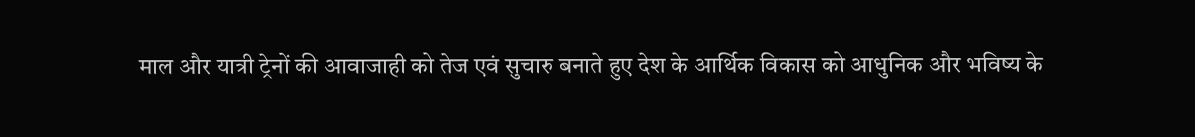माल और यात्री ट्रेनों की आवाजाही को तेज एवं सुचारु बनाते हुए देश के आर्थिक विकास को आधुनिक और भविष्य के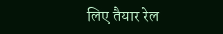लिए तैयार रेल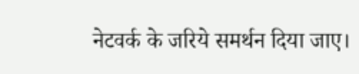नेटवर्क के जरिये समर्थन दिया जाए।